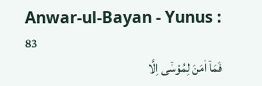Anwar-ul-Bayan - Yunus : 83
فَمَاۤ اٰمَنَ لِمُوْسٰۤى اِلَّا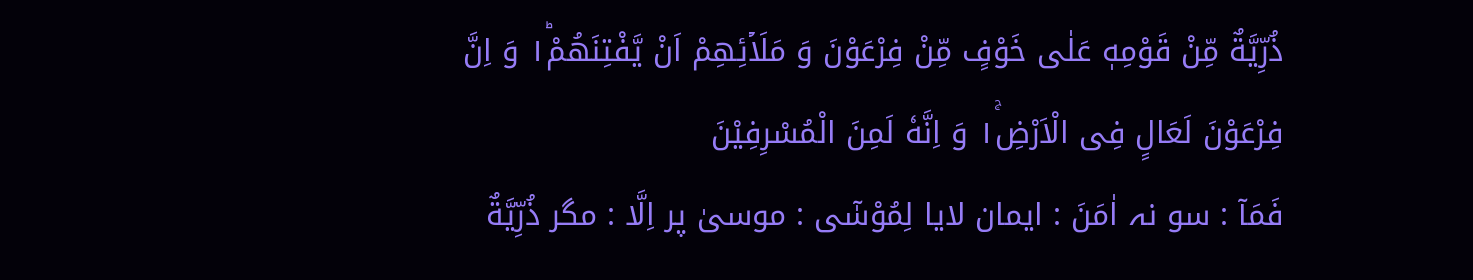ذُرِّیَّةٌ مِّنْ قَوْمِهٖ عَلٰى خَوْفٍ مِّنْ فِرْعَوْنَ وَ مَلَاۡئِهِمْ اَنْ یَّفْتِنَهُمْ١ؕ وَ اِنَّ فِرْعَوْنَ لَعَالٍ فِی الْاَرْضِ١ۚ وَ اِنَّهٗ لَمِنَ الْمُسْرِفِیْنَ
فَمَآ : سو نہ اٰمَنَ : ایمان لایا لِمُوْسٰٓى : موسیٰ پر اِلَّا : مگر ذُرِّيَّةٌ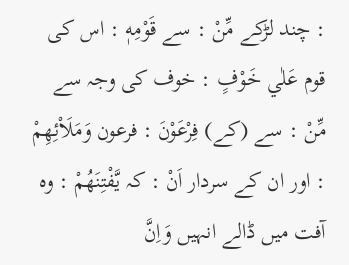: چند لڑکے مِّنْ : سے قَوْمِهٖ : اس کی قوم عَلٰي خَوْفٍ : خوف کی وجہ سے مِّنْ : سے (کے) فِرْعَوْنَ : فرعون وَمَلَا۟ئِهِمْ : اور ان کے سردار اَنْ : کہ يَّفْتِنَھُمْ : وہ آفت میں ڈالے انہیں وَاِنَّ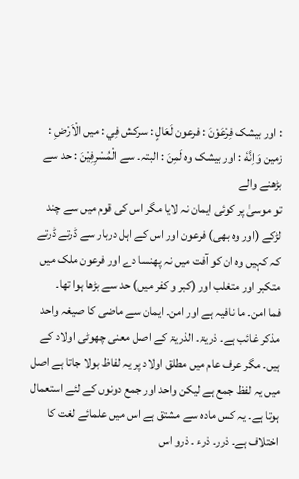: اور بیشک فِرْعَوْنَ : فرعون لَعَالٍ : سرکش فِي : میں الْاَرْضِ : زمین وَاِنَّهٗ : اور بیشک وہ لَمِنَ : البتہ۔ سے الْمُسْرِفِيْنَ : حد سے بڑھنے والے
تو موسیٰ پر کوئی ایمان نہ لایا مگر اس کی قوم میں سے چند لڑکے (اور وہ بھی) فرعون اور اس کے اہل دربار سے ڈرتے ڈرتے کہ کہیں وہ ان کو آفت میں نہ پھنسا دے اور فرعون ملک میں متکبر اور متغلب اور (کبر و کفر میں) حد سے بڑھا ہوا تھا۔
فما امن۔ ما نافیہ ہے اور امن۔ ایمان سے ماضی کا صیغہ واحد مذکر غائب ہے۔ ذریۃ۔ الذریۃ کے اصل معنی چھوٹی اولاد کے ہیں۔ مگر عرف عام میں مطلق اولاد پر یہ لفاظ بولا جاتا ہے اصل میں یہ لفظ جمع ہے لیکن واحد اور جمع دونوں کے لئے استعمال ہوتا ہے۔ یہ کس مادہ سے مشتق ہے اس میں علمائے لغت کا اختلاف ہے۔ ذرر۔ ذرء ۔ ذرو اس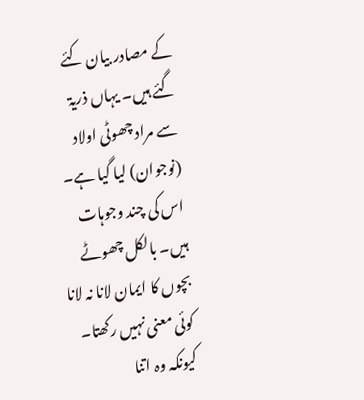کے مصادر بیان کئے گئے ہیں۔ یہاں ذریۃ سے مراد چھوٹی اولاد (نوجوان) لیا گیا ہے۔ اس کی چند وجوہات ہیں۔ بالکل چھوٹے بچوں کا ایمان لانا نہ لانا کوئی معنی نہیں رکھتا۔ کیونکہ وہ اتنا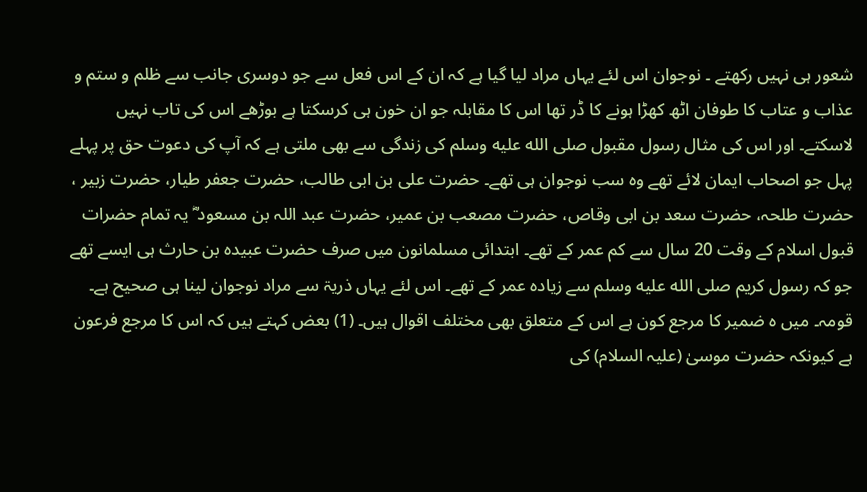شعور ہی نہیں رکھتے ۔ نوجوان اس لئے یہاں مراد لیا گیا ہے کہ ان کے اس فعل سے جو دوسری جانب سے ظلم و ستم و عذاب و عتاب کا طوفان اٹھ کھڑا ہونے کا ڈر تھا اس کا مقابلہ جو ان خون ہی کرسکتا ہے بوڑھے اس کی تاب نہیں لاسکتے۔ اور اس کی مثال رسول مقبول صلى الله عليه وسلم کی زندگی سے بھی ملتی ہے کہ آپ کی دعوت حق پر پہلے پہل جو اصحاب ایمان لائے تھے وہ سب نوجوان ہی تھے۔ حضرت علی بن ابی طالب، حضرت جعفر طیار، حضرت زبیر ، حضرت طلحہ، حضرت سعد بن ابی وقاص، حضرت مصعب بن عمیر، حضرت عبد اللہ بن مسعود ؓ یہ تمام حضرات قبول اسلام کے وقت 20 سال سے کم عمر کے تھے۔ ابتدائی مسلمانون میں صرف حضرت عبیدہ بن حارث ہی ایسے تھے جو کہ رسول کریم صلى الله عليه وسلم سے زیادہ عمر کے تھے۔ اس لئے یہاں ذریۃ سے مراد نوجوان لینا ہی صحیح ہے۔ قومہ۔ میں ہ ضمیر کا مرجع کون ہے اس کے متعلق بھی مختلف اقوال ہیں۔ (1) بعض کہتے ہیں کہ اس کا مرجع فرعون ہے کیونکہ حضرت موسیٰ (علیہ السلام) کی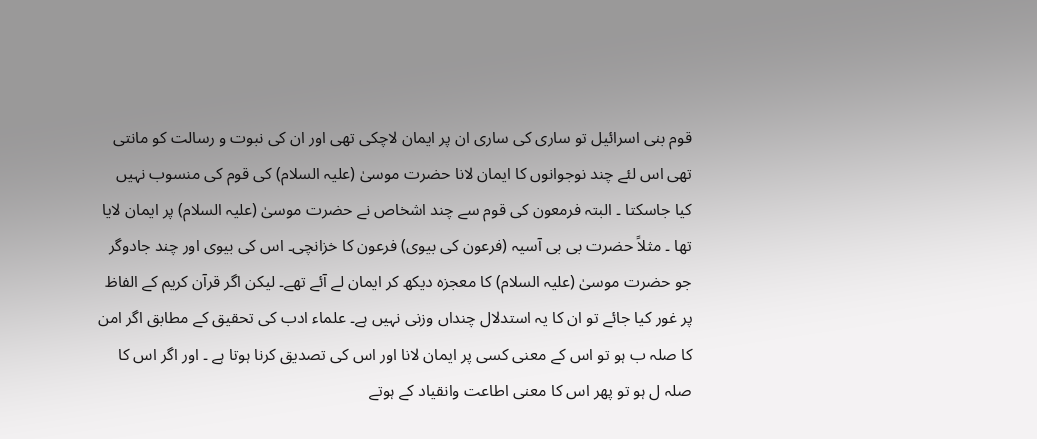قوم بنی اسرائیل تو ساری کی ساری ان پر ایمان لاچکی تھی اور ان کی نبوت و رسالت کو مانتی تھی اس لئے چند نوجوانوں کا ایمان لانا حضرت موسیٰ (علیہ السلام) کی قوم کی منسوب نہیں کیا جاسکتا ۔ البتہ فرمعون کی قوم سے چند اشخاص نے حضرت موسیٰ (علیہ السلام) پر ایمان لایا تھا ۔ مثلاً حضرت بی بی آسیہ (فرعون کی بیوی) فرعون کا خزانچی۔ اس کی بیوی اور چند جادوگر جو حضرت موسیٰ (علیہ السلام) کا معجزہ دیکھ کر ایمان لے آئے تھے۔ لیکن اگر قرآن کریم کے الفاظ پر غور کیا جائے تو ان کا یہ استدلال چنداں وزنی نہیں ہے۔ علماء ادب کی تحقیق کے مطابق اگر امن کا صلہ ب ہو تو اس کے معنی کسی پر ایمان لانا اور اس کی تصدیق کرنا ہوتا ہے ۔ اور اگر اس کا صلہ ل ہو تو پھر اس کا معنی اطاعت وانقیاد کے ہوتے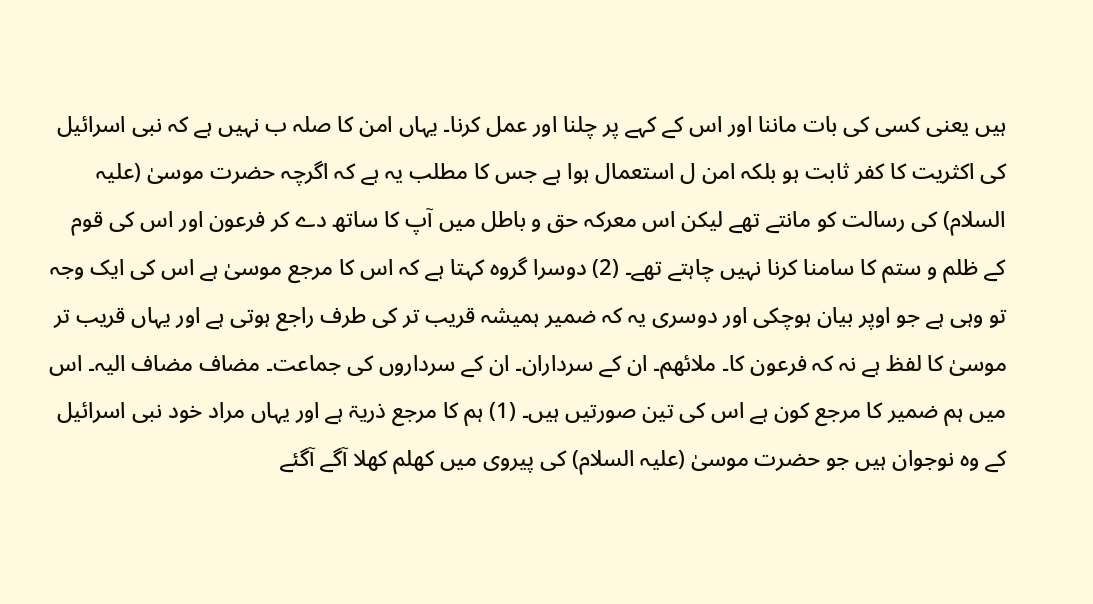ہیں یعنی کسی کی بات ماننا اور اس کے کہے پر چلنا اور عمل کرنا۔ یہاں امن کا صلہ ب نہیں ہے کہ نبی اسرائیل کی اکثریت کا کفر ثابت ہو بلکہ امن ل استعمال ہوا ہے جس کا مطلب یہ ہے کہ اگرچہ حضرت موسیٰ (علیہ السلام) کی رسالت کو مانتے تھے لیکن اس معرکہ حق و باطل میں آپ کا ساتھ دے کر فرعون اور اس کی قوم کے ظلم و ستم کا سامنا کرنا نہیں چاہتے تھے۔ (2) دوسرا گروہ کہتا ہے کہ اس کا مرجع موسیٰ ہے اس کی ایک وجہ تو وہی ہے جو اوپر بیان ہوچکی اور دوسری یہ کہ ضمیر ہمیشہ قریب تر کی طرف راجع ہوتی ہے اور یہاں قریب تر موسیٰ کا لفظ ہے نہ کہ فرعون کا۔ ملائھم۔ ان کے سرداران۔ ان کے سرداروں کی جماعت۔ مضاف مضاف الیہ۔ اس میں ہم ضمیر کا مرجع کون ہے اس کی تین صورتیں ہیں۔ (1) ہم کا مرجع ذریۃ ہے اور یہاں مراد خود نبی اسرائیل کے وہ نوجوان ہیں جو حضرت موسیٰ (علیہ السلام) کی پیروی میں کھلم کھلا آگے آگئے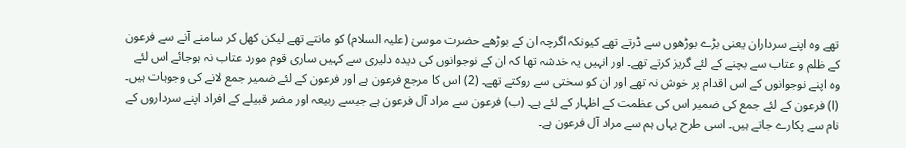تھے وہ اپنے سرداران یعنی بڑے بوڑھوں سے ڈرتے تھے کیونکہ اگرچہ ان کے بوڑھے حضرت موسیٰ (علیہ السلام) کو مانتے تھے لیکن کھل کر سامنے آنے سے فرعون کے ظلم و عتاب سے بچنے کے لئے گریز کرتے تھے۔ اور انہیں یہ خدشہ تھا کہ ان کے نوجوانوں کی دیدہ دلیری سے کہیں ساری قوم مورد عتاب نہ ہوجائے اس لئے وہ اپنے نوجوانوں کے اس اقدام پر خوش نہ تھے اور ان کو سختی سے روکتے تھے۔ (2) اس کا مرجع فرعون ہے اور فرعون کے لئے ضمیر جمع لانے کی وجوہات ہیں۔ (ا) فرعون کے لئے جمع کی ضمیر اس کی عظمت کے اظہار کے لئے ہے۔ (ب) فرعون سے مراد آل فرعون ہے جیسے ربیعہ اور مضر قبیلے کے افراد اپنے سرداروں کے نام سے پکارے جاتے ہیں۔ اسی طرح یہاں ہم سے مراد آل فرعون ہے۔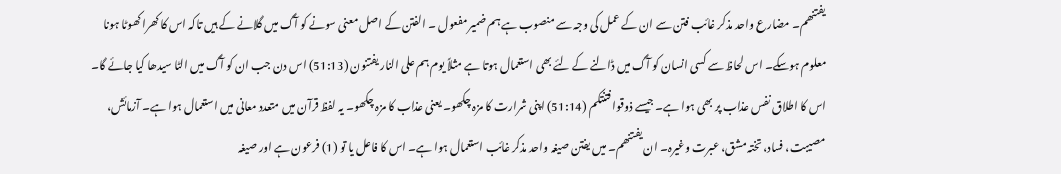یفتنھم۔ مضارع واحد مذکر غائب فتن سے ان کے عمل کی وجہ سے منصوب ہے ہم ضمیر مفعول ۔ الفتن کے اصل معنی سونے کو آگ میں گلانے کے ہیں تاکہ اس کا کھرا کھوٹا ہونا معلوم ہوسکے۔ اس لحاظ سے کسی انسان کو آگ میں ڈالنے کے لئے بھی استعمال ہوتا ہے مثلاً یوم ہم علی النار یفتنون (51:13) اس دن جب ان کو آگ میں الٹا سیدھا کیا جائے گا۔ اس کا اطلاق نفس عذاب پر بھی ہوا ہے۔ جیسے ذوقوا فتنتکم (51:14) اپنی شرارت کا مزہ چکھو۔ یعنی عذاب کا مزہ چکھو۔ یہ لفظ قرآن میں متعدد معانی میں استعمال ہوا ہے۔ آزمائش، مصیبت، فساد، تختہ مشق، عبرت وغیرہ۔ ان یفتنھم۔ میں یفتن صیغہ واحد مذکر غائب استعمال ہوا ہے۔ اس کا فاعل یا تو (1) فرعون ہے اور صیغہ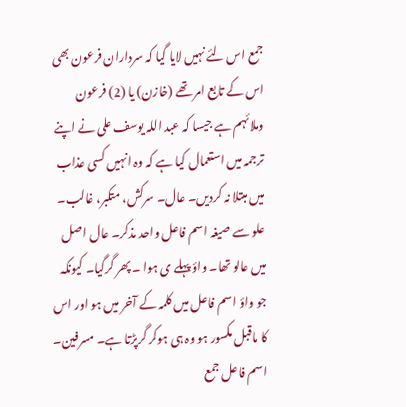جمع اس لئے نہیں لایا گیا کہ سرداران فرعون بھی اس کے تابع امر تھے (خازن) یا (2) فرعون وملائہم ہے جیسا کہ عبد اللہ یوسف علی نے اپنے ترجمہ میں استعمال کیا ہے کہ وہ انہیں کسی عذاب میں مبتلا نہ کردیں۔ عال۔ سرکش، متکبر، غالب۔ علو سے صیغہ اسم فاعل واحد مذکر۔ عال اصل میں عالو تھا۔ واؤ پہلے ی ہوا ۔ پھر گرگیا۔ کیونکہ جو واؤ اسم فاعل میں کلمہ کے آخر میں ہو اور اس کا ماقبل مکسور ہو وہ ہی ہوکر گرپڑتا ہے۔ مسرفین۔ اسم فاعل جمع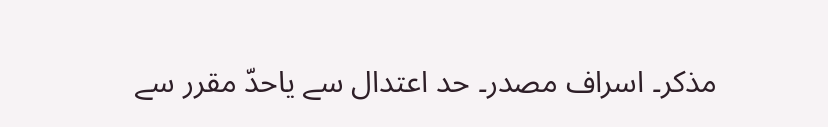مذکر۔ اسراف مصدر۔ حد اعتدال سے یاحدّ مقرر سے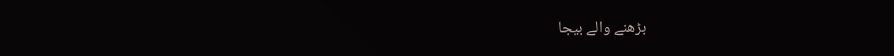بڑھنے والے بیجا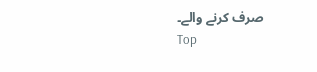صرف کرنے والے۔
Top